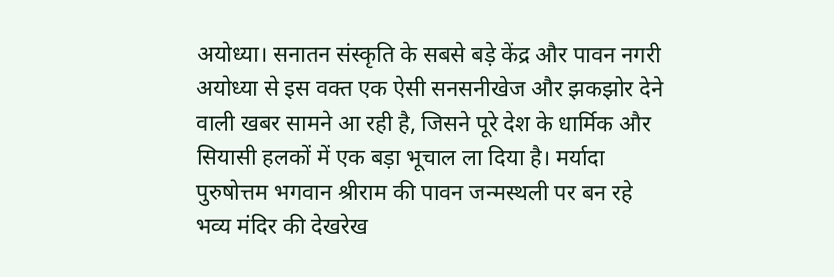अयोध्या। सनातन संस्कृति के सबसे बड़े केंद्र और पावन नगरी अयोध्या से इस वक्त एक ऐसी सनसनीखेज और झकझोर देने वाली खबर सामने आ रही है, जिसने पूरे देश के धार्मिक और सियासी हलकों में एक बड़ा भूचाल ला दिया है। मर्यादा पुरुषोत्तम भगवान श्रीराम की पावन जन्मस्थली पर बन रहे भव्य मंदिर की देखरेख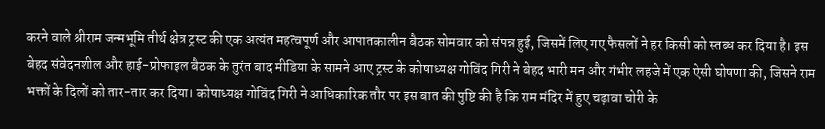करने वाले श्रीराम जन्मभूमि तीर्थ क्षेत्र ट्रस्ट की एक अत्यंत महत्वपूर्ण और आपातकालीन बैठक सोमवार को संपन्न हुई, जिसमें लिए गए फैसलों ने हर किसी को स्तब्ध कर दिया है। इस बेहद संवेदनशील और हाई-प्रोफाइल बैठक के तुरंत बाद मीडिया के सामने आए ट्रस्ट के कोषाध्यक्ष गोविंद गिरी ने बेहद भारी मन और गंभीर लहजे में एक ऐसी घोषणा की, जिसने राम भक्तों के दिलों को तार-तार कर दिया। कोषाध्यक्ष गोविंद गिरी ने आधिकारिक तौर पर इस बात की पुष्टि की है कि राम मंदिर में हुए चढ़ावा चोरी के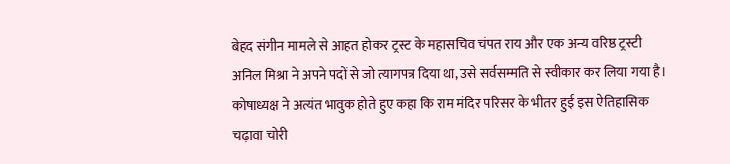बेहद संगीन मामले से आहत होकर ट्रस्ट के महासचिव चंपत राय और एक अन्य वरिष्ठ ट्रस्टी अनिल मिश्रा ने अपने पदों से जो त्यागपत्र दिया था, उसे सर्वसम्मति से स्वीकार कर लिया गया है। कोषाध्यक्ष ने अत्यंत भावुक होते हुए कहा कि राम मंदिर परिसर के भीतर हुई इस ऐतिहासिक चढ़ावा चोरी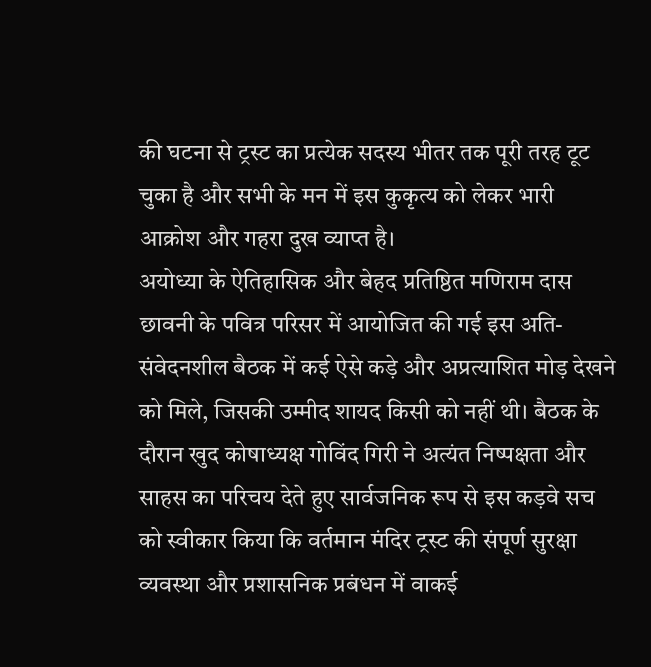की घटना से ट्रस्ट का प्रत्येक सदस्य भीतर तक पूरी तरह टूट चुका है और सभी के मन में इस कुकृत्य को लेकर भारी आक्रोश और गहरा दुख व्याप्त है।
अयोध्या के ऐतिहासिक और बेहद प्रतिष्ठित मणिराम दास छावनी के पवित्र परिसर में आयोजित की गई इस अति-संवेदनशील बैठक में कई ऐसे कड़े और अप्रत्याशित मोड़ देखने को मिले, जिसकी उम्मीद शायद किसी को नहीं थी। बैठक के दौरान खुद कोषाध्यक्ष गोविंद गिरी ने अत्यंत निष्पक्षता और साहस का परिचय देते हुए सार्वजनिक रूप से इस कड़वे सच को स्वीकार किया कि वर्तमान मंदिर ट्रस्ट की संपूर्ण सुरक्षा व्यवस्था और प्रशासनिक प्रबंधन में वाकई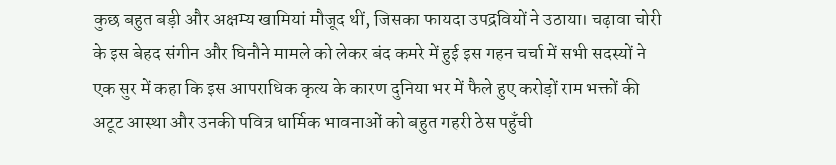कुछ बहुत बड़ी और अक्षम्य खामियां मौजूद थीं, जिसका फायदा उपद्रवियों ने उठाया। चढ़ावा चोरी के इस बेहद संगीन और घिनौने मामले को लेकर बंद कमरे में हुई इस गहन चर्चा में सभी सदस्यों ने एक सुर में कहा कि इस आपराधिक कृत्य के कारण दुनिया भर में फैले हुए करोड़ों राम भक्तों की अटूट आस्था और उनकी पवित्र धार्मिक भावनाओं को बहुत गहरी ठेस पहुँची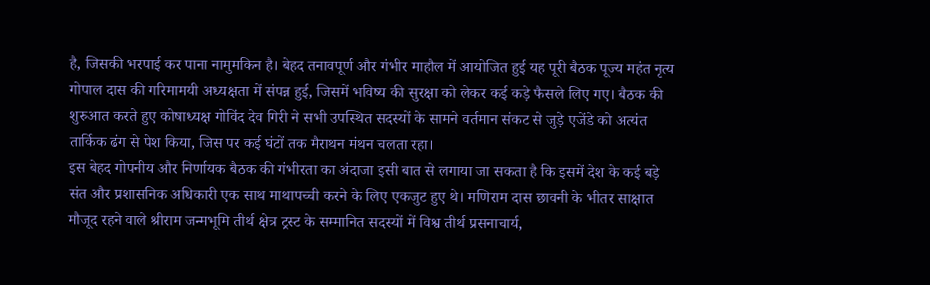है, जिसकी भरपाई कर पाना नामुमकिन है। बेहद तनावपूर्ण और गंभीर माहौल में आयोजित हुई यह पूरी बैठक पूज्य महंत नृत्य गोपाल दास की गरिमामयी अध्यक्षता में संपन्न हुई, जिसमें भविष्य की सुरक्षा को लेकर कई कड़े फैसले लिए गए। बैठक की शुरुआत करते हुए कोषाध्यक्ष गोविंद देव गिरी ने सभी उपस्थित सदस्यों के सामने वर्तमान संकट से जुड़े एजेंडे को अत्यंत तार्किक ढंग से पेश किया, जिस पर कई घंटों तक मैराथन मंथन चलता रहा।
इस बेहद गोपनीय और निर्णायक बैठक की गंभीरता का अंदाजा इसी बात से लगाया जा सकता है कि इसमें देश के कई बड़े संत और प्रशासनिक अधिकारी एक साथ माथापच्ची करने के लिए एकजुट हुए थे। मणिराम दास छावनी के भीतर साक्षात मौजूद रहने वाले श्रीराम जन्मभूमि तीर्थ क्षेत्र ट्रस्ट के सम्मानित सदस्यों में विश्व तीर्थ प्रसनाचार्य,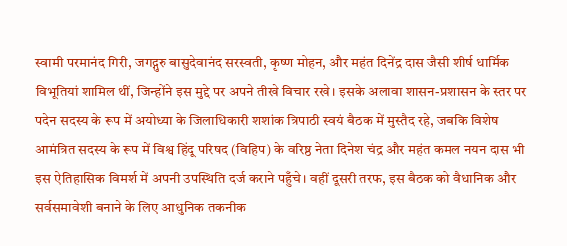स्वामी परमानंद गिरी, जगद्गुरु बासुदेवानंद सरस्वती, कृष्ण मोहन, और महंत दिनेंद्र दास जैसी शीर्ष धार्मिक विभूतियां शामिल थीं, जिन्होंने इस मुद्दे पर अपने तीखे विचार रखे। इसके अलावा शासन-प्रशासन के स्तर पर पदेन सदस्य के रूप में अयोध्या के जिलाधिकारी शशांक त्रिपाठी स्वयं बैठक में मुस्तैद रहे, जबकि विशेष आमंत्रित सदस्य के रूप में विश्व हिंदू परिषद (विहिप) के वरिष्ठ नेता दिनेश चंद्र और महंत कमल नयन दास भी इस ऐतिहासिक विमर्श में अपनी उपस्थिति दर्ज कराने पहुँचे। वहीं दूसरी तरफ, इस बैठक को वैधानिक और सर्वसमावेशी बनाने के लिए आधुनिक तकनीक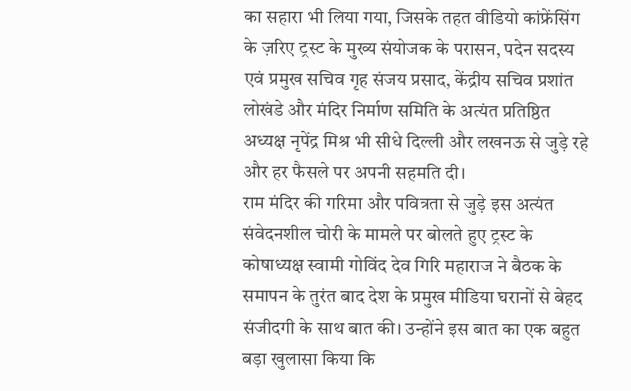का सहारा भी लिया गया, जिसके तहत वीडियो कांफ्रेंसिंग के ज़रिए ट्रस्ट के मुख्य संयोजक के परासन, पदेन सदस्य एवं प्रमुख सचिव गृह संजय प्रसाद, केंद्रीय सचिव प्रशांत लोखंडे और मंदिर निर्माण समिति के अत्यंत प्रतिष्ठित अध्यक्ष नृपेंद्र मिश्र भी सीधे दिल्ली और लखनऊ से जुड़े रहे और हर फैसले पर अपनी सहमति दी।
राम मंदिर की गरिमा और पवित्रता से जुड़े इस अत्यंत संवेदनशील चोरी के मामले पर बोलते हुए ट्रस्ट के कोषाध्यक्ष स्वामी गोविंद देव गिरि महाराज ने बैठक के समापन के तुरंत बाद देश के प्रमुख मीडिया घरानों से बेहद संजीदगी के साथ बात की। उन्होंने इस बात का एक बहुत बड़ा खुलासा किया कि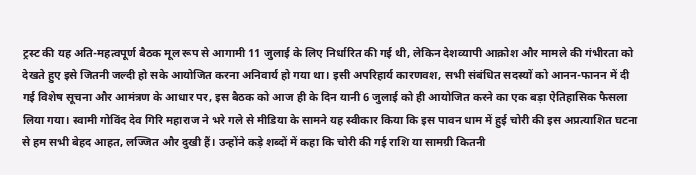ट्रस्ट की यह अति-महत्वपूर्ण बैठक मूल रूप से आगामी 11 जुलाई के लिए निर्धारित की गई थी, लेकिन देशव्यापी आक्रोश और मामले की गंभीरता को देखते हुए इसे जितनी जल्दी हो सके आयोजित करना अनिवार्य हो गया था। इसी अपरिहार्य कारणवश, सभी संबंधित सदस्यों को आनन-फानन में दी गई विशेष सूचना और आमंत्रण के आधार पर, इस बैठक को आज ही के दिन यानी 6 जुलाई को ही आयोजित करने का एक बड़ा ऐतिहासिक फैसला लिया गया। स्वामी गोविंद देव गिरि महाराज ने भरे गले से मीडिया के सामने यह स्वीकार किया कि इस पावन धाम में हुई चोरी की इस अप्रत्याशित घटना से हम सभी बेहद आहत, लज्जित और दुखी हैं। उन्होंने कड़े शब्दों में कहा कि चोरी की गई राशि या सामग्री कितनी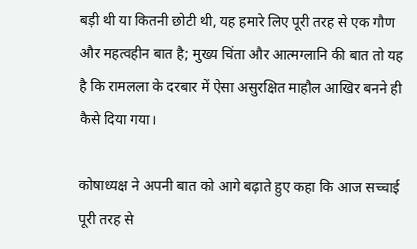बड़ी थी या कितनी छोटी थी, यह हमारे लिए पूरी तरह से एक गौण और महत्वहीन बात है; मुख्य चिंता और आत्मग्लानि की बात तो यह है कि रामलला के दरबार में ऐसा असुरक्षित माहौल आखिर बनने ही कैसे दिया गया।

कोषाध्यक्ष ने अपनी बात को आगे बढ़ाते हुए कहा कि आज सच्चाई पूरी तरह से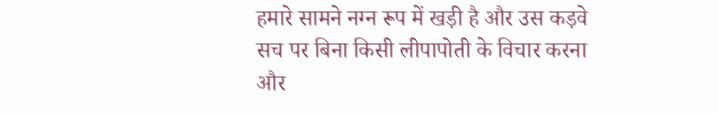हमारे सामने नग्न रूप में खड़ी है और उस कड़वे सच पर बिना किसी लीपापोती के विचार करना और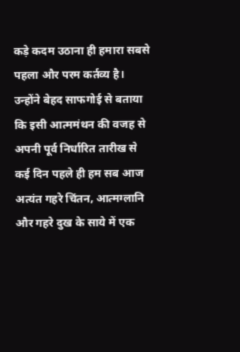कड़े कदम उठाना ही हमारा सबसे पहला और परम कर्तव्य है। उन्होंने बेहद साफगोई से बताया कि इसी आत्ममंथन की वजह से अपनी पूर्व निर्धारित तारीख से कई दिन पहले ही हम सब आज अत्यंत गहरे चिंतन, आत्मग्लानि और गहरे दुख के साये में एक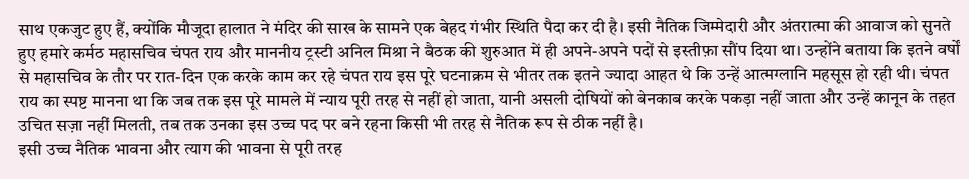साथ एकजुट हुए हैं, क्योंकि मौजूदा हालात ने मंदिर की साख के सामने एक बेहद गंभीर स्थिति पैदा कर दी है। इसी नैतिक जिम्मेदारी और अंतरात्मा की आवाज को सुनते हुए हमारे कर्मठ महासचिव चंपत राय और माननीय ट्रस्टी अनिल मिश्रा ने बैठक की शुरुआत में ही अपने-अपने पदों से इस्तीफ़ा सौंप दिया था। उन्होंने बताया कि इतने वर्षों से महासचिव के तौर पर रात-दिन एक करके काम कर रहे चंपत राय इस पूरे घटनाक्रम से भीतर तक इतने ज्यादा आहत थे कि उन्हें आत्मग्लानि महसूस हो रही थी। चंपत राय का स्पष्ट मानना था कि जब तक इस पूरे मामले में न्याय पूरी तरह से नहीं हो जाता, यानी असली दोषियों को बेनकाब करके पकड़ा नहीं जाता और उन्हें कानून के तहत उचित सज़ा नहीं मिलती, तब तक उनका इस उच्च पद पर बने रहना किसी भी तरह से नैतिक रूप से ठीक नहीं है।
इसी उच्च नैतिक भावना और त्याग की भावना से पूरी तरह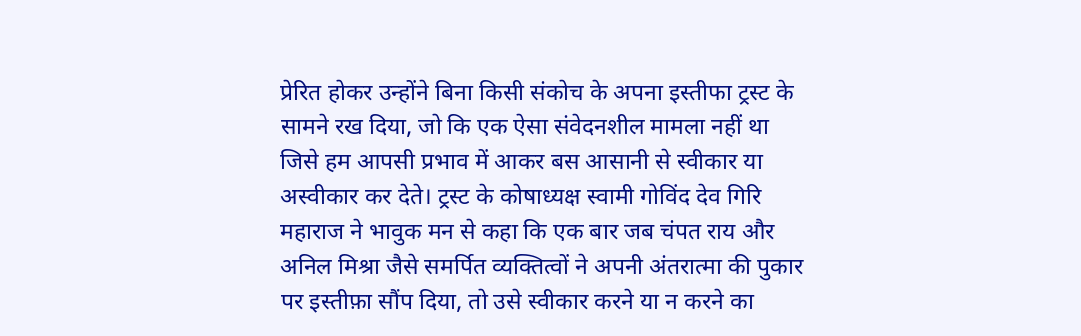प्रेरित होकर उन्होंने बिना किसी संकोच के अपना इस्तीफा ट्रस्ट के सामने रख दिया, जो कि एक ऐसा संवेदनशील मामला नहीं था जिसे हम आपसी प्रभाव में आकर बस आसानी से स्वीकार या अस्वीकार कर देते। ट्रस्ट के कोषाध्यक्ष स्वामी गोविंद देव गिरि महाराज ने भावुक मन से कहा कि एक बार जब चंपत राय और अनिल मिश्रा जैसे समर्पित व्यक्तित्वों ने अपनी अंतरात्मा की पुकार पर इस्तीफ़ा सौंप दिया, तो उसे स्वीकार करने या न करने का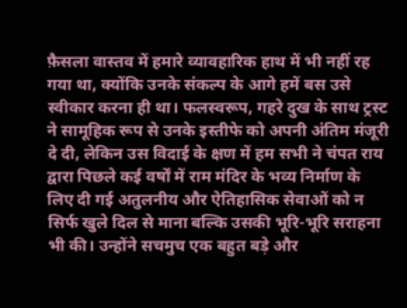फ़ैसला वास्तव में हमारे व्यावहारिक हाथ में भी नहीं रह गया था, क्योंकि उनके संकल्प के आगे हमें बस उसे स्वीकार करना ही था। फलस्वरूप, गहरे दुख के साथ ट्रस्ट ने सामूहिक रूप से उनके इस्तीफे को अपनी अंतिम मंजूरी दे दी, लेकिन उस विदाई के क्षण में हम सभी ने चंपत राय द्वारा पिछले कई वर्षों में राम मंदिर के भव्य निर्माण के लिए दी गई अतुलनीय और ऐतिहासिक सेवाओं को न सिर्फ खुले दिल से माना बल्कि उसकी भूरि-भूरि सराहना भी की। उन्होंने सचमुच एक बहुत बड़े और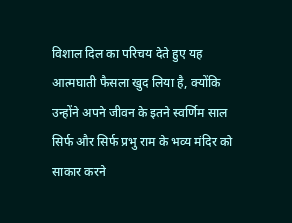विशाल दिल का परिचय देते हुए यह आत्मघाती फैसला खुद लिया है, क्योंकि उन्होंने अपने जीवन के इतने स्वर्णिम साल सिर्फ और सिर्फ प्रभु राम के भव्य मंदिर को साकार करने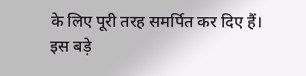के लिए पूरी तरह समर्पित कर दिए हैं।
इस बड़े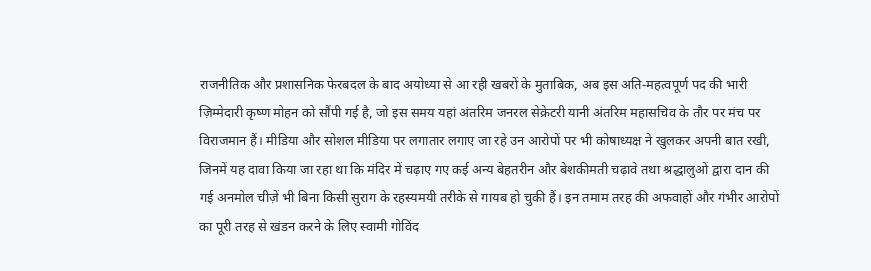राजनीतिक और प्रशासनिक फेरबदल के बाद अयोध्या से आ रही खबरों के मुताबिक, अब इस अति-महत्वपूर्ण पद की भारी ज़िम्मेदारी कृष्ण मोहन को सौंपी गई है, जो इस समय यहां अंतरिम जनरल सेक्रेटरी यानी अंतरिम महासचिव के तौर पर मंच पर विराजमान हैं। मीडिया और सोशल मीडिया पर लगातार लगाए जा रहे उन आरोपों पर भी कोषाध्यक्ष ने खुलकर अपनी बात रखी, जिनमें यह दावा किया जा रहा था कि मंदिर में चढ़ाए गए कई अन्य बेहतरीन और बेशकीमती चढ़ावे तथा श्रद्धालुओं द्वारा दान की गई अनमोल चीज़ें भी बिना किसी सुराग के रहस्यमयी तरीके से गायब हो चुकी हैं। इन तमाम तरह की अफवाहों और गंभीर आरोपों का पूरी तरह से खंडन करने के लिए स्वामी गोविंद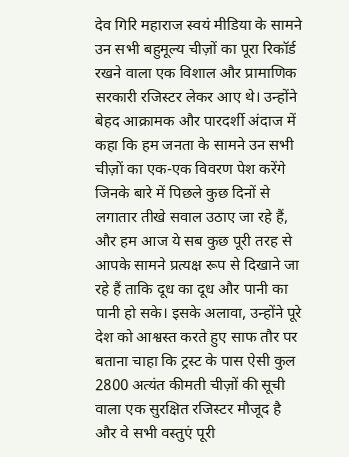देव गिरि महाराज स्वयं मीडिया के सामने उन सभी बहुमूल्य चीज़ों का पूरा रिकॉर्ड रखने वाला एक विशाल और प्रामाणिक सरकारी रजिस्टर लेकर आए थे। उन्होंने बेहद आक्रामक और पारदर्शी अंदाज में कहा कि हम जनता के सामने उन सभी चीज़ों का एक-एक विवरण पेश करेंगे जिनके बारे में पिछले कुछ दिनों से लगातार तीखे सवाल उठाए जा रहे हैं, और हम आज ये सब कुछ पूरी तरह से आपके सामने प्रत्यक्ष रूप से दिखाने जा रहे हैं ताकि दूध का दूध और पानी का पानी हो सके। इसके अलावा, उन्होंने पूरे देश को आश्वस्त करते हुए साफ तौर पर बताना चाहा कि ट्रस्ट के पास ऐसी कुल 2800 अत्यंत कीमती चीज़ों की सूची वाला एक सुरक्षित रजिस्टर मौजूद है और वे सभी वस्तुएं पूरी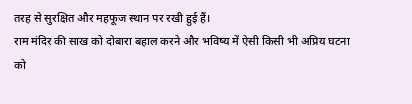तरह से सुरक्षित और महफूज स्थान पर रखी हुई हैं।
राम मंदिर की साख को दोबारा बहाल करने और भविष्य में ऐसी किसी भी अप्रिय घटना को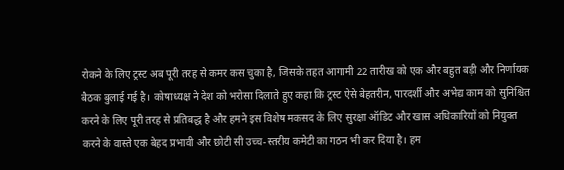रोकने के लिए ट्रस्ट अब पूरी तरह से कमर कस चुका है, जिसके तहत आगामी 22 तारीख को एक और बहुत बड़ी और निर्णायक बैठक बुलाई गई है। कोषाध्यक्ष ने देश को भरोसा दिलाते हुए कहा कि ट्रस्ट ऐसे बेहतरीन, पारदर्शी और अभेद्य काम को सुनिश्चित करने के लिए पूरी तरह से प्रतिबद्ध है और हमने इस विशेष मकसद के लिए सुरक्षा ऑडिट और खास अधिकारियों को नियुक्त करने के वास्ते एक बेहद प्रभावी और छोटी सी उच्च-स्तरीय कमेटी का गठन भी कर दिया है। हम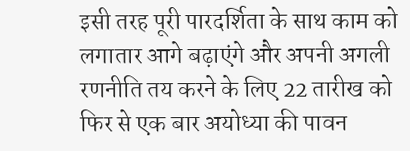इसी तरह पूरी पारदर्शिता के साथ काम को लगातार आगे बढ़ाएंगे और अपनी अगली रणनीति तय करने के लिए 22 तारीख को फिर से एक बार अयोध्या की पावन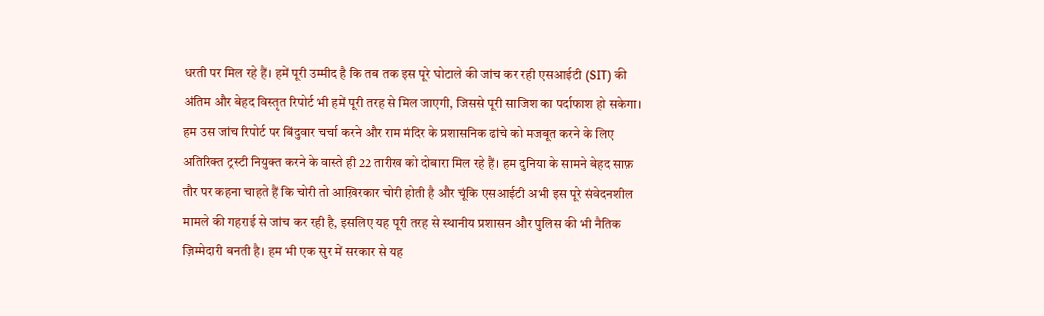धरती पर मिल रहे हैं। हमें पूरी उम्मीद है कि तब तक इस पूरे घोटाले की जांच कर रही एसआईटी (SIT) की अंतिम और बेहद विस्तृत रिपोर्ट भी हमें पूरी तरह से मिल जाएगी, जिससे पूरी साजिश का पर्दाफाश हो सकेगा। हम उस जांच रिपोर्ट पर बिंदुवार चर्चा करने और राम मंदिर के प्रशासनिक ढांचे को मजबूत करने के लिए अतिरिक्त ट्रस्टी नियुक्त करने के वास्ते ही 22 तारीख को दोबारा मिल रहे हैं। हम दुनिया के सामने बेहद साफ़ तौर पर कहना चाहते हैं कि चोरी तो आख़िरकार चोरी होती है और चूंकि एसआईटी अभी इस पूरे संवेदनशील मामले की गहराई से जांच कर रही है, इसलिए यह पूरी तरह से स्थानीय प्रशासन और पुलिस की भी नैतिक ज़िम्मेदारी बनती है। हम भी एक सुर में सरकार से यह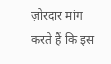ज़ोरदार मांग करते हैं कि इस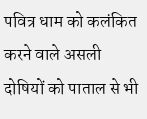पवित्र धाम को कलंकित करने वाले असली दोषियों को पाताल से भी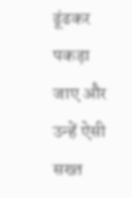ढूंढकर पकड़ा जाए और उन्हें ऐसी सख्त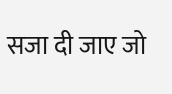सजा दी जाए जो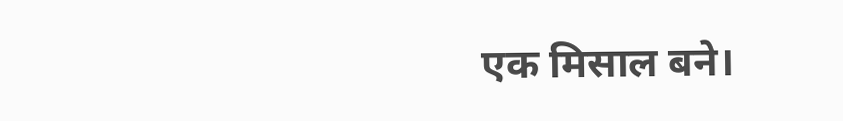एक मिसाल बने।